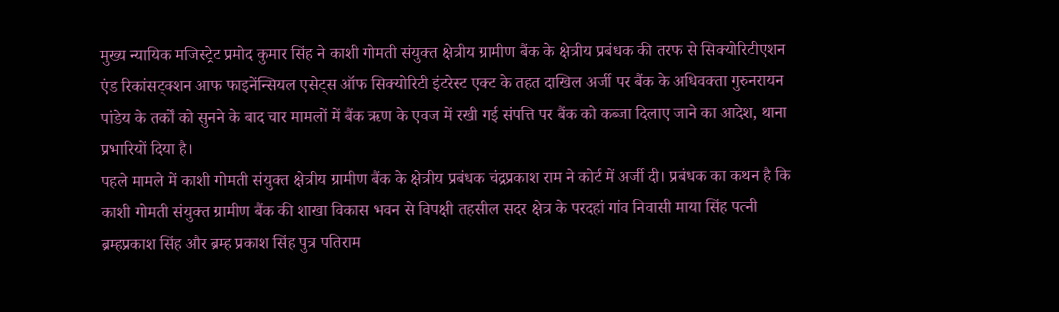मुख्य न्यायिक मजिस्ट्रेट प्रमोद कुमार सिंह ने काशी गोमती संयुक्त क्षेत्रीय ग्रामीण बैंक के क्षेत्रीय प्रबंधक की तरफ से सिक्योरिटीएशन एंड रिकांसट्क्शन आफ फाइनेंन्सियल एसेट्स ऑफ सिक्योरिटी इंटरेस्ट एक्ट के तहत दाखिल अर्जी पर बैंक के अधिवक्ता गुरुनरायन पांडेय के तर्कों को सुनने के बाद चार मामलों में बैंक ऋण के एवज में रखी गई संपत्ति पर बैंक को कब्जा दिलाए जाने का आदेश, थाना प्रभारियों दिया है।
पहले मामले में काशी गोमती संयुक्त क्षेत्रीय ग्रामीण बैंक के क्षेत्रीय प्रबंधक चंद्रप्रकाश राम ने कोर्ट में अर्जी दी। प्रबंधक का कथन है कि काशी गोमती संयुक्त ग्रामीण बैंक की शाखा विकास भवन से विपक्षी तहसील सदर क्षेत्र के परदहां गांव निवासी माया सिंह पत्नी ब्रम्हप्रकाश सिंह और ब्रम्ह प्रकाश सिंह पुत्र पतिराम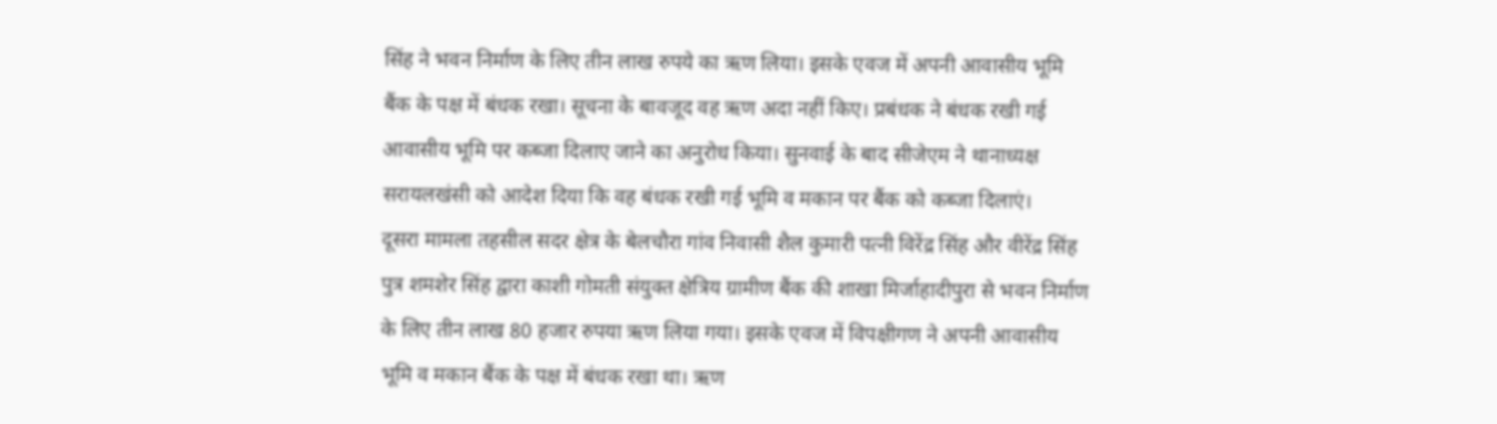सिंह ने भवन निर्माण के लिए तीन लाख रुपये का ऋण लिया। इसके एवज में अपनी आवासीय भूमि बैंक के पक्ष में बंधक रखा। सूचना के बावजूद वह ऋण अदा नहीं किए। प्रबंधक ने बंधक रखी गई आवासीय भूमि पर कब्जा दिलाए जाने का अनुरोध किया। सुनवाई के बाद सीजेएम ने थानाध्यक्ष सरायलखंसी को आदेश दिया कि वह बंधक रखी गई भूमि व मकान पर बैंक को कब्जा दिलाएं।
दूसरा मामला तहसील सदर क्षेत्र के बेलचौरा गांव निवासी शैल कुमारी पत्नी विरेंद्र सिंह और वीरेंद्र सिंह पुत्र शमशेर सिंह द्वारा काशी गोमती संयुक्त क्षेत्रिय ग्रामीण बैंक की शाखा मिर्जाहादीपुरा से भवन निर्माण के लिए तीन लाख 80 हजार रुपया ऋण लिया गया। इसके एवज में विपक्षीगण ने अपनी आवासीय भूमि व मकान बैंक के पक्ष में बंधक रखा था। ऋण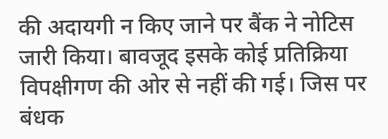की अदायगी न किए जाने पर बैंक ने नोटिस जारी किया। बावजूद इसके कोई प्रतिक्रिया विपक्षीगण की ओर से नहीं की गई। जिस पर बंधक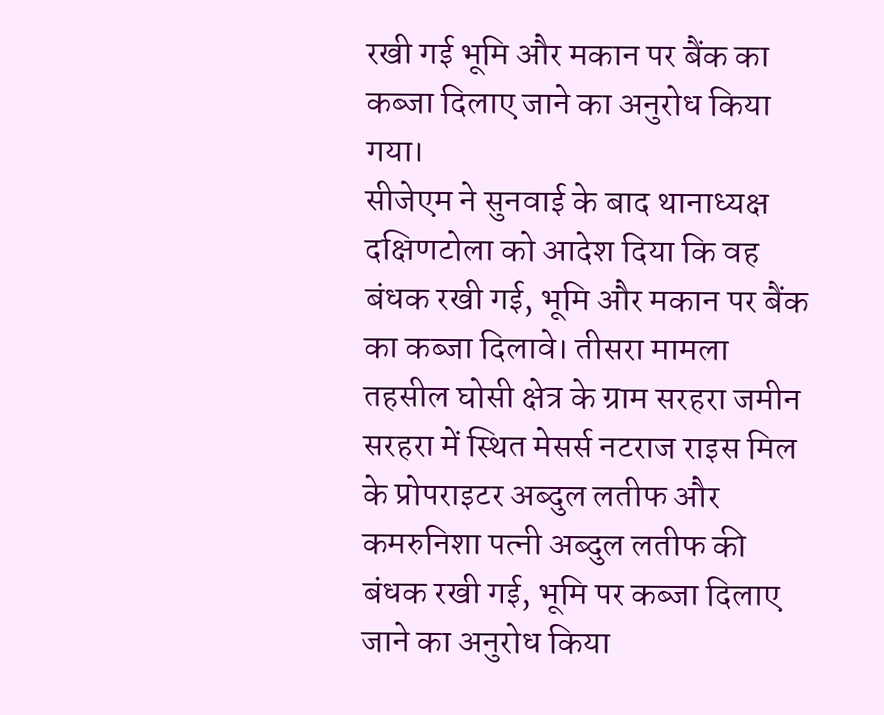रखी गई भूमि और मकान पर बैंक का कब्जा दिलाए जाने का अनुरोध किया गया।
सीजेएम ने सुनवाई के बाद थानाध्यक्ष दक्षिणटोला को आदेश दिया कि वह बंधक रखी गई, भूमि और मकान पर बैंक का कब्जा दिलावे। तीसरा मामला तहसील घोसी क्षेत्र के ग्राम सरहरा जमीन सरहरा में स्थित मेसर्स नटराज राइस मिल के प्रोपराइटर अब्दुल लतीफ और कमरुनिशा पत्नी अब्दुल लतीफ की बंधक रखी गई, भूमि पर कब्जा दिलाए जाने का अनुरोध किया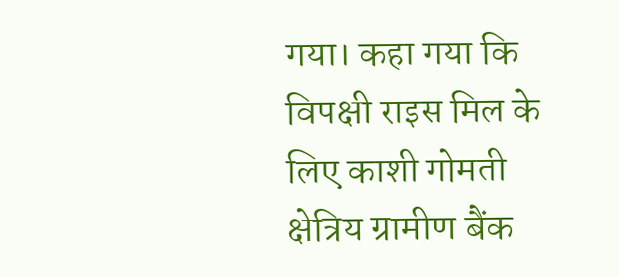गया। कहा गया कि विपक्षी राइस मिल के लिए काशी गोमती क्षेत्रिय ग्रामीण बैंक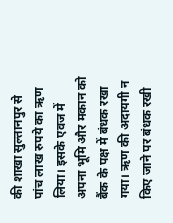की शाखा सुल्तानपुर से पांच लाख रुपये का ऋण लिया। इसके एवज में अपना भूमि और मकान को बैंक के पक्ष में बंधक रखा गया। ऋण की अदायगी न किए जाने पर बंधक रखी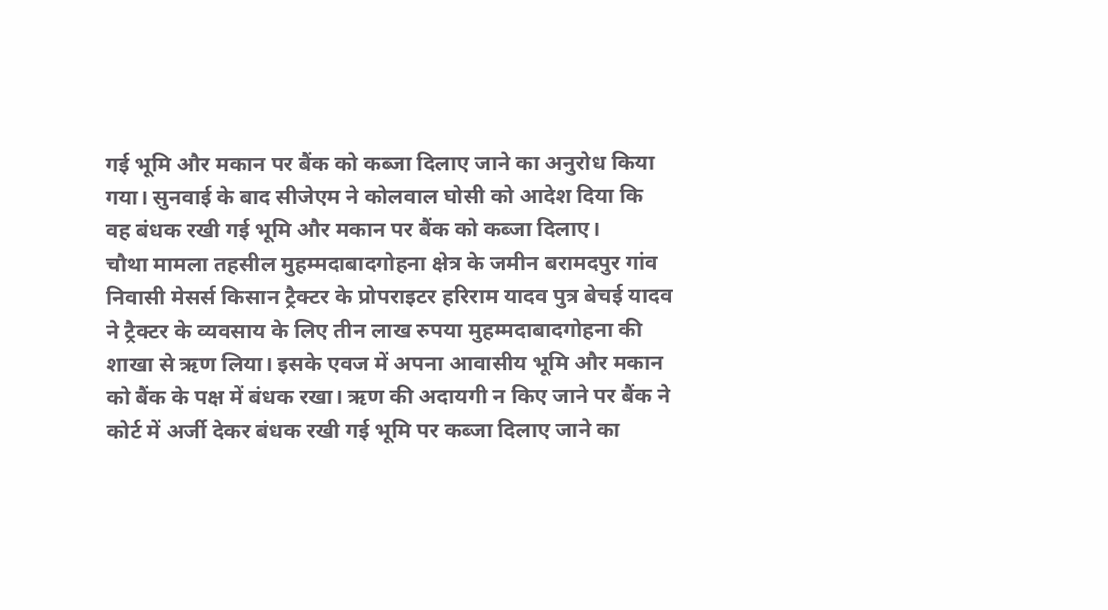गई भूमि और मकान पर बैंक को कब्जा दिलाए जाने का अनुरोध किया गया। सुनवाई के बाद सीजेएम ने कोलवाल घोसी को आदेश दिया कि वह बंधक रखी गई भूमि और मकान पर बैंक को कब्जा दिलाए।
चौथा मामला तहसील मुहम्मदाबादगोहना क्षेत्र के जमीन बरामदपुर गांव निवासी मेसर्स किसान ट्रैक्टर के प्रोपराइटर हरिराम यादव पुत्र बेचई यादव ने ट्रैक्टर के व्यवसाय के लिए तीन लाख रुपया मुहम्मदाबादगोहना की शाखा से ऋण लिया। इसके एवज में अपना आवासीय भूमि और मकान को बैंक के पक्ष में बंधक रखा। ऋण की अदायगी न किए जाने पर बैंक ने कोर्ट में अर्जी देकर बंधक रखी गई भूमि पर कब्जा दिलाए जाने का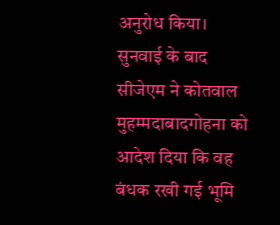अनुरोध किया। सुनवाई के बाद सीजेएम ने कोतवाल मुहम्मदाबादगोहना को आदेश दिया कि वह बंधक रखी गई भूमि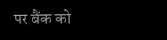पर बैंक को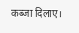कब्जा दिलाए।